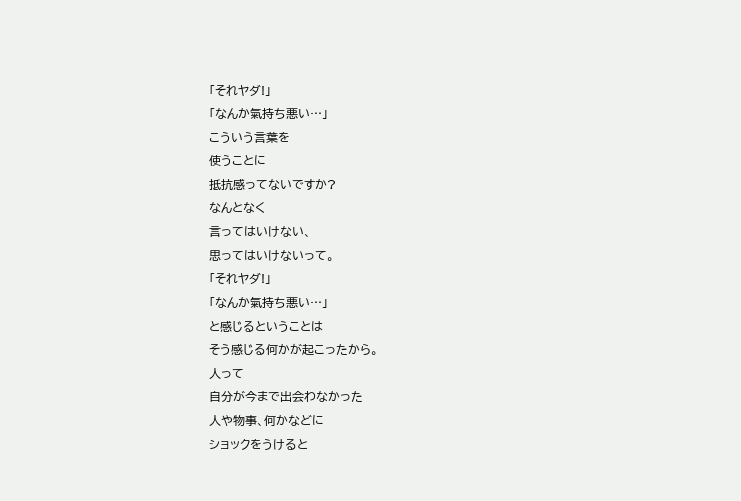「それヤダ!」
「なんか氣持ち悪い…」
こういう言葉を
使うことに
抵抗感ってないですか?
なんとなく
言ってはいけない、
思ってはいけないって。
「それヤダ!」
「なんか氣持ち悪い…」
と感じるということは
そう感じる何かが起こったから。
人って
自分が今まで出会わなかった
人や物事、何かなどに
ショックをうけると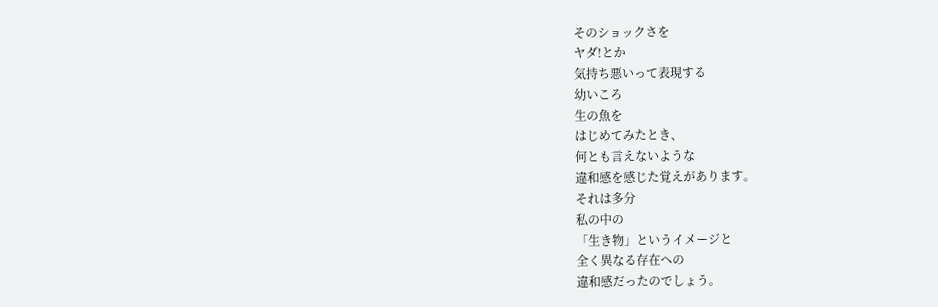そのショックさを
ヤダ!とか
気持ち悪いって表現する
幼いころ
生の魚を
はじめてみたとき、
何とも言えないような
違和感を感じた覚えがあります。
それは多分
私の中の
「生き物」というイメージと
全く異なる存在への
違和感だったのでしょう。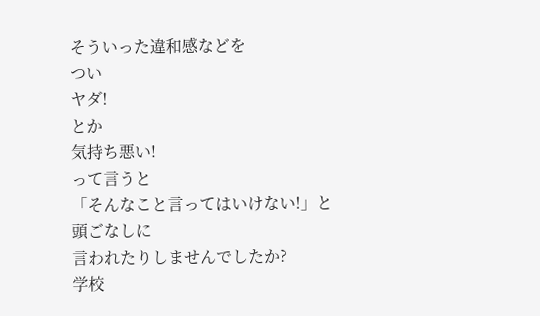そういった違和感などを
つい
ヤダ!
とか
気持ち悪い!
って言うと
「そんなこと言ってはいけない!」と
頭ごなしに
言われたりしませんでしたか?
学校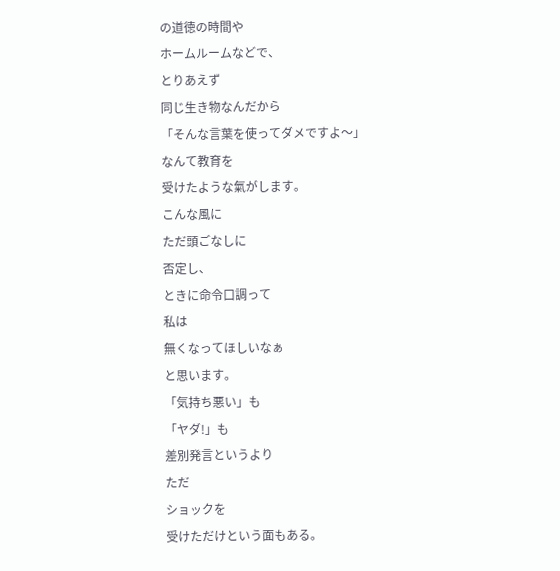の道徳の時間や
ホームルームなどで、
とりあえず
同じ生き物なんだから
「そんな言葉を使ってダメですよ〜」
なんて教育を
受けたような氣がします。
こんな風に
ただ頭ごなしに
否定し、
ときに命令口調って
私は
無くなってほしいなぁ
と思います。
「気持ち悪い」も
「ヤダ!」も
差別発言というより
ただ
ショックを
受けただけという面もある。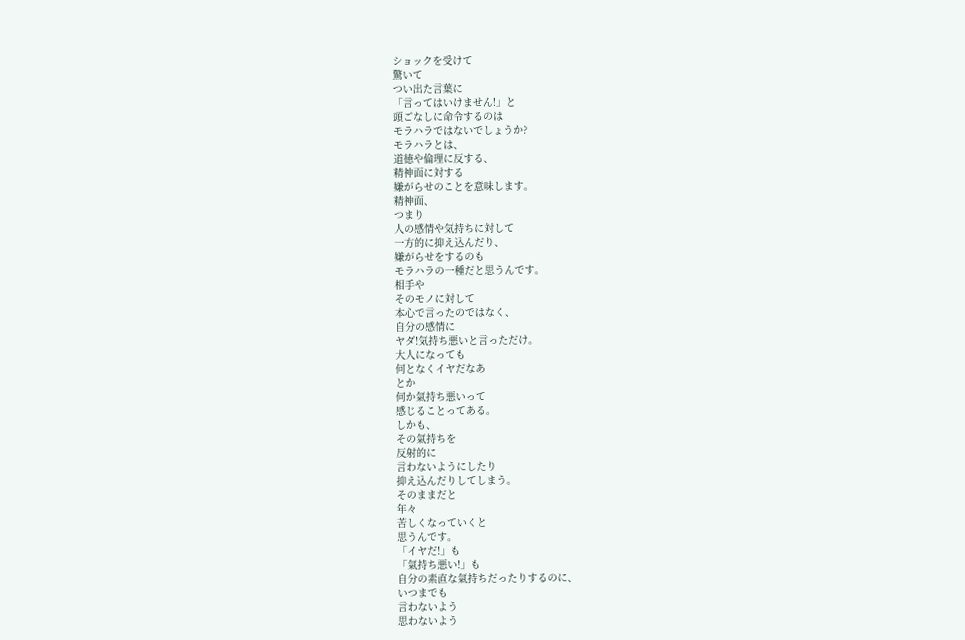ショックを受けて
驚いて
つい出た言葉に
「言ってはいけません!」と
頭ごなしに命令するのは
モラハラではないでしょうか?
モラハラとは、
道徳や倫理に反する、
精神面に対する
嫌がらせのことを意味します。
精神面、
つまり
人の感情や気持ちに対して
一方的に抑え込んだり、
嫌がらせをするのも
モラハラの一種だと思うんです。
相手や
そのモノに対して
本心で言ったのではなく、
自分の感情に
ヤダ!気持ち悪いと言っただけ。
大人になっても
何となくイヤだなあ
とか
何か氣持ち悪いって
感じることってある。
しかも、
その氣持ちを
反射的に
言わないようにしたり
抑え込んだりしてしまう。
そのままだと
年々
苦しくなっていくと
思うんです。
「イヤだ!」も
「氣持ち悪い!」も
自分の素直な氣持ちだったりするのに、
いつまでも
言わないよう
思わないよう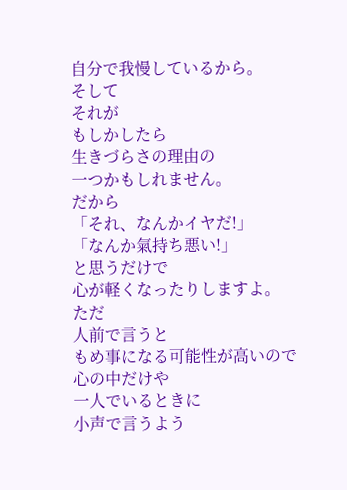自分で我慢しているから。
そして
それが
もしかしたら
生きづらさの理由の
一つかもしれません。
だから
「それ、なんかイヤだ!」
「なんか氣持ち悪い!」
と思うだけで
心が軽くなったりしますよ。
ただ
人前で言うと
もめ事になる可能性が高いので
心の中だけや
一人でいるときに
小声で言うよう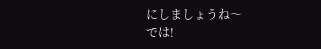にしましょうね〜
では!